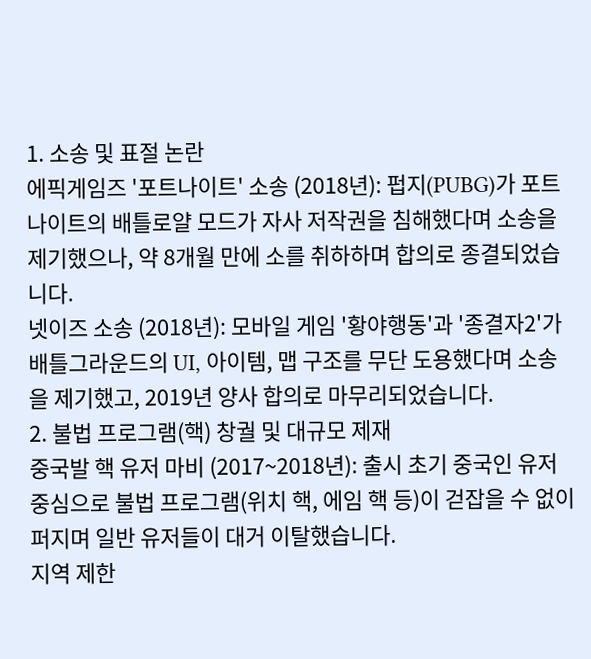1. 소송 및 표절 논란
에픽게임즈 '포트나이트' 소송 (2018년): 펍지(PUBG)가 포트나이트의 배틀로얄 모드가 자사 저작권을 침해했다며 소송을 제기했으나, 약 8개월 만에 소를 취하하며 합의로 종결되었습니다.
넷이즈 소송 (2018년): 모바일 게임 '황야행동'과 '종결자2'가 배틀그라운드의 UI, 아이템, 맵 구조를 무단 도용했다며 소송을 제기했고, 2019년 양사 합의로 마무리되었습니다.
2. 불법 프로그램(핵) 창궐 및 대규모 제재
중국발 핵 유저 마비 (2017~2018년): 출시 초기 중국인 유저 중심으로 불법 프로그램(위치 핵, 에임 핵 등)이 걷잡을 수 없이 퍼지며 일반 유저들이 대거 이탈했습니다.
지역 제한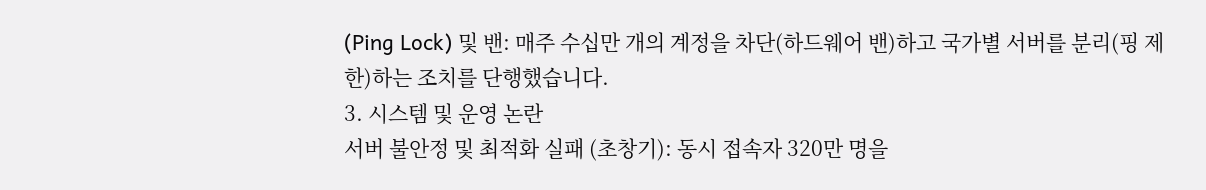(Ping Lock) 및 밴: 매주 수십만 개의 계정을 차단(하드웨어 밴)하고 국가별 서버를 분리(핑 제한)하는 조치를 단행했습니다.
3. 시스템 및 운영 논란
서버 불안정 및 최적화 실패 (초창기): 동시 접속자 320만 명을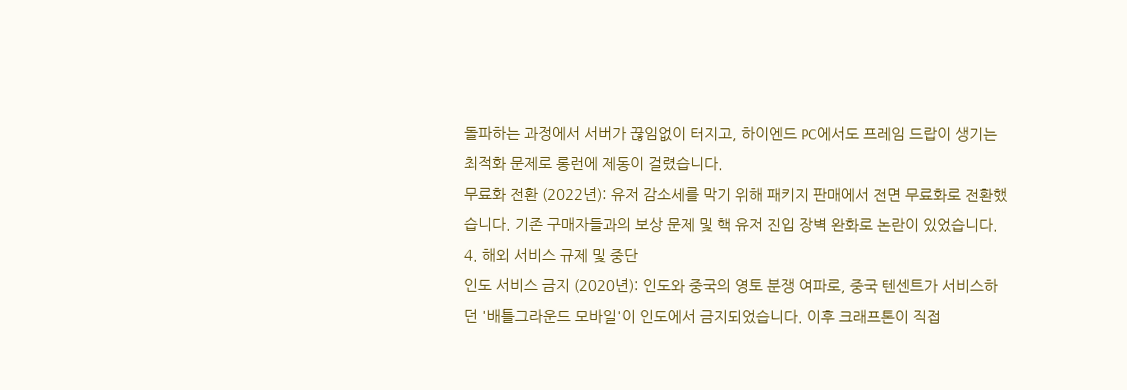돌파하는 과정에서 서버가 끊임없이 터지고, 하이엔드 PC에서도 프레임 드랍이 생기는 최적화 문제로 롱런에 제동이 걸렸습니다.
무료화 전환 (2022년): 유저 감소세를 막기 위해 패키지 판매에서 전면 무료화로 전환했습니다. 기존 구매자들과의 보상 문제 및 핵 유저 진입 장벽 완화로 논란이 있었습니다.
4. 해외 서비스 규제 및 중단
인도 서비스 금지 (2020년): 인도와 중국의 영토 분쟁 여파로, 중국 텐센트가 서비스하던 '배틀그라운드 모바일'이 인도에서 금지되었습니다. 이후 크래프톤이 직접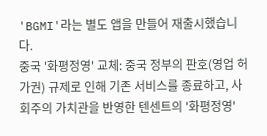'BGMI'라는 별도 앱을 만들어 재출시했습니다.
중국 '화평정영' 교체: 중국 정부의 판호(영업 허가권) 규제로 인해 기존 서비스를 종료하고, 사회주의 가치관을 반영한 텐센트의 '화평정영'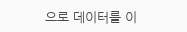으로 데이터를 이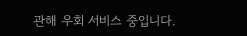관해 우회 서비스 중입니다.